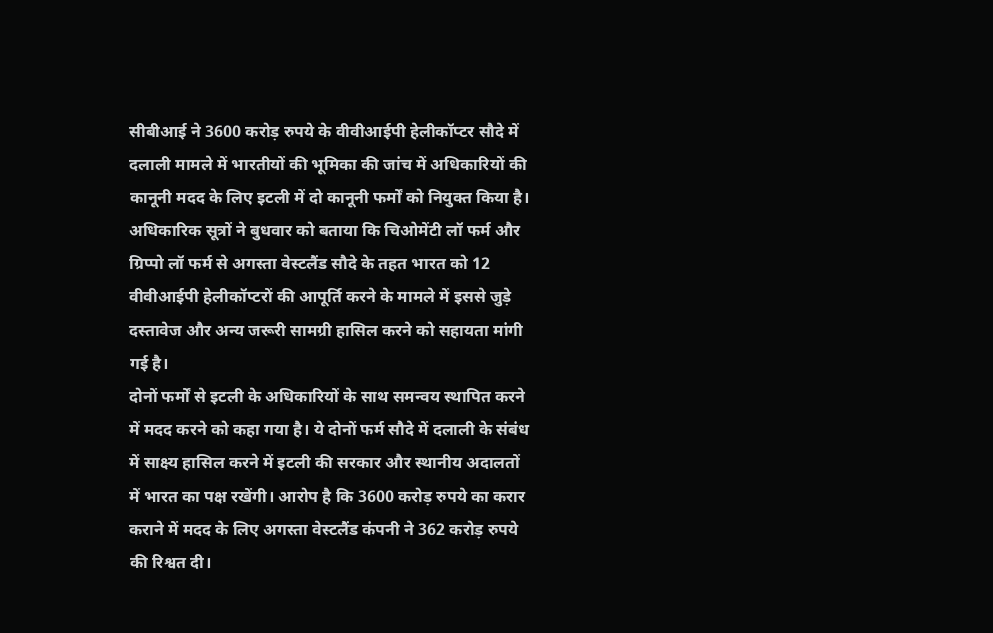सीबीआई ने 3600 करोड़ रुपये के वीवीआईपी हेलीकॉप्टर सौदे में दलाली मामले में भारतीयों की भूमिका की जांच में अधिकारियों की कानूनी मदद के लिए इटली में दो कानूनी फर्मों को नियुक्त किया है।
अधिकारिक सूत्रों ने बुधवार को बताया कि चिओमेंटी लॉ फर्म और ग्रिप्पो लॉ फर्म से अगस्ता वेस्टलैंड सौदे के तहत भारत को 12 वीवीआईपी हेलीकॉप्टरों की आपूर्ति करने के मामले में इससे जुड़े दस्तावेज और अन्य जरूरी सामग्री हासिल करने को सहायता मांगी गई है।
दोनों फर्मों से इटली के अधिकारियों के साथ समन्वय स्थापित करने में मदद करने को कहा गया है। ये दोनों फर्म सौदे में दलाली के संबंध में साक्ष्य हासिल करने में इटली की सरकार और स्थानीय अदालतों में भारत का पक्ष रखेंगी। आरोप है कि 3600 करोड़ रुपये का करार कराने में मदद के लिए अगस्ता वेस्टलैंड कंपनी ने 362 करोड़ रुपये की रिश्वत दी।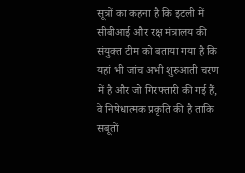सूत्रों का कहना है कि इटली में सीबीआई और रक्ष मंत्रालय की संयुक्त टीम को बताया गया है कि यहां भी जांच अभी शुरुआती चरण में है और जो गिरफ्तारी की गई हैं, वे निषेधात्मक प्रकृति की है ताकि सबूतों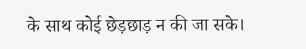के साथ कोई छेड़छाड़ न की जा सके।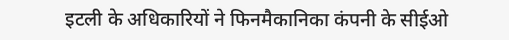इटली के अधिकारियों ने फिनमैकानिका कंपनी के सीईओ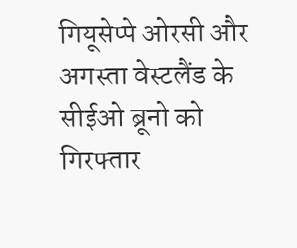गियूसेप्पे ओरसी और अगस्ता वेस्टलैंड के सीईओ ब्रूनो को गिरफ्तार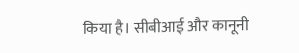किया है। सीबीआई और कानूनी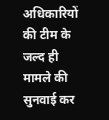अधिकारियों की टीम के जल्द ही मामले की सुनवाई कर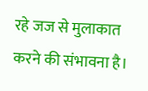रहे जज से मुलाकात करने की संभावना है।